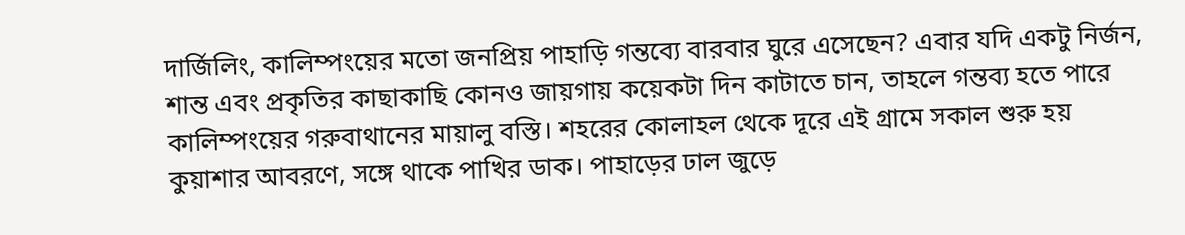দার্জিলিং, কালিম্পংয়ের মতো জনপ্রিয় পাহাড়ি গন্তব্যে বারবার ঘুরে এসেছেন? এবার যদি একটু নির্জন, শান্ত এবং প্রকৃতির কাছাকাছি কোনও জায়গায় কয়েকটা দিন কাটাতে চান, তাহলে গন্তব্য হতে পারে কালিম্পংয়ের গরুবাথানের মায়ালু বস্তি। শহরের কোলাহল থেকে দূরে এই গ্রামে সকাল শুরু হয় কুয়াশার আবরণে, সঙ্গে থাকে পাখির ডাক। পাহাড়ের ঢাল জুড়ে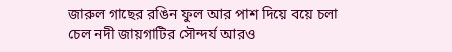জারুল গাছের রঙিন ফুল আর পাশ দিয়ে বয়ে চলা চেল নদী জায়গাটির সৌন্দর্য আরও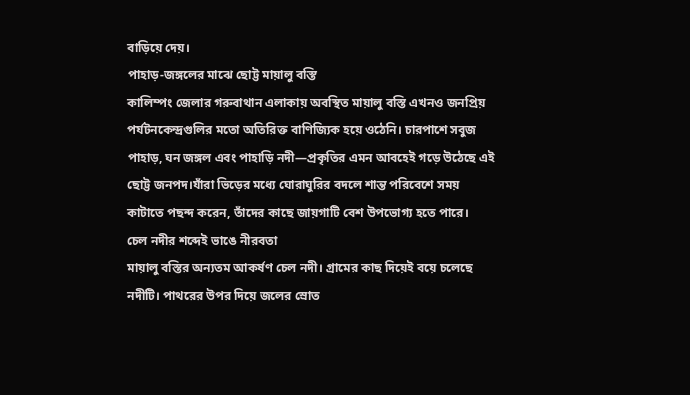বাড়িয়ে দেয়।
পাহাড়-জঙ্গলের মাঝে ছোট্ট মায়ালু বস্তি
কালিম্পং জেলার গরুবাথান এলাকায় অবস্থিত মায়ালু বস্তি এখনও জনপ্রিয় পর্যটনকেন্দ্রগুলির মতো অতিরিক্ত বাণিজ্যিক হয়ে ওঠেনি। চারপাশে সবুজ পাহাড়, ঘন জঙ্গল এবং পাহাড়ি নদী—প্রকৃতির এমন আবহেই গড়ে উঠেছে এই ছোট্ট জনপদ।যাঁরা ভিড়ের মধ্যে ঘোরাঘুরির বদলে শান্ত পরিবেশে সময় কাটাতে পছন্দ করেন, তাঁদের কাছে জায়গাটি বেশ উপভোগ্য হতে পারে।
চেল নদীর শব্দেই ভাঙে নীরবতা
মায়ালু বস্তির অন্যতম আকর্ষণ চেল নদী। গ্রামের কাছ দিয়েই বয়ে চলেছে নদীটি। পাথরের উপর দিয়ে জলের স্রোত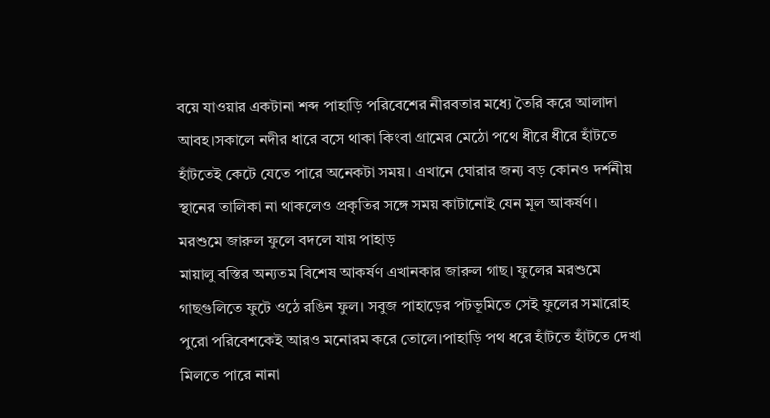বয়ে যাওয়ার একটানা শব্দ পাহাড়ি পরিবেশের নীরবতার মধ্যে তৈরি করে আলাদা আবহ।সকালে নদীর ধারে বসে থাকা কিংবা গ্রামের মেঠো পথে ধীরে ধীরে হাঁটতে হাঁটতেই কেটে যেতে পারে অনেকটা সময়। এখানে ঘোরার জন্য বড় কোনও দর্শনীয় স্থানের তালিকা না থাকলেও প্রকৃতির সঙ্গে সময় কাটানোই যেন মূল আকর্ষণ।
মরশুমে জারুল ফুলে বদলে যায় পাহাড়
মায়ালু বস্তির অন্যতম বিশেষ আকর্ষণ এখানকার জারুল গাছ। ফুলের মরশুমে গাছগুলিতে ফুটে ওঠে রঙিন ফুল। সবুজ পাহাড়ের পটভূমিতে সেই ফুলের সমারোহ পুরো পরিবেশকেই আরও মনোরম করে তোলে।পাহাড়ি পথ ধরে হাঁটতে হাঁটতে দেখা মিলতে পারে নানা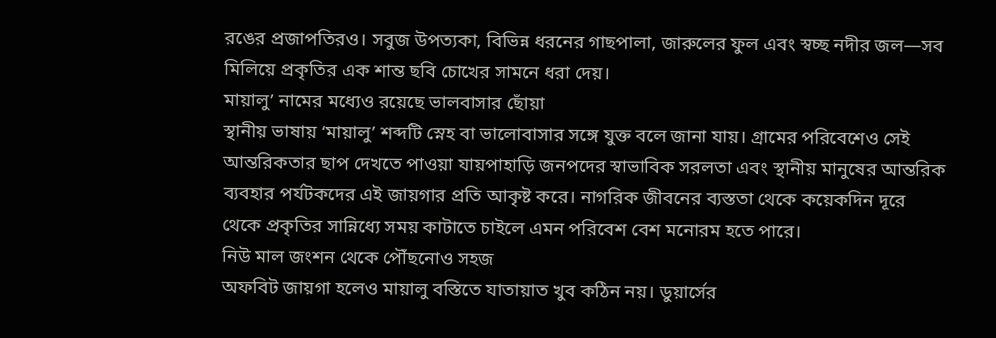রঙের প্রজাপতিরও। সবুজ উপত্যকা, বিভিন্ন ধরনের গাছপালা, জারুলের ফুল এবং স্বচ্ছ নদীর জল—সব মিলিয়ে প্রকৃতির এক শান্ত ছবি চোখের সামনে ধরা দেয়।
মায়ালু’ নামের মধ্যেও রয়েছে ভালবাসার ছোঁয়া
স্থানীয় ভাষায় ‘মায়ালু’ শব্দটি স্নেহ বা ভালোবাসার সঙ্গে যুক্ত বলে জানা যায়। গ্রামের পরিবেশেও সেই আন্তরিকতার ছাপ দেখতে পাওয়া যায়পাহাড়ি জনপদের স্বাভাবিক সরলতা এবং স্থানীয় মানুষের আন্তরিক ব্যবহার পর্যটকদের এই জায়গার প্রতি আকৃষ্ট করে। নাগরিক জীবনের ব্যস্ততা থেকে কয়েকদিন দূরে থেকে প্রকৃতির সান্নিধ্যে সময় কাটাতে চাইলে এমন পরিবেশ বেশ মনোরম হতে পারে।
নিউ মাল জংশন থেকে পৌঁছনোও সহজ
অফবিট জায়গা হলেও মায়ালু বস্তিতে যাতায়াত খুব কঠিন নয়। ডুয়ার্সের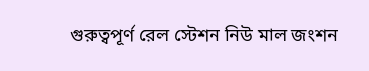গুরুত্বপূর্ণ রেল স্টেশন নিউ মাল জংশন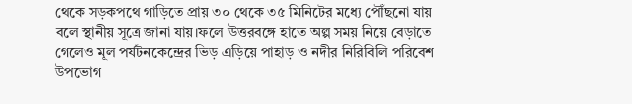থেকে সড়কপথে গাড়িতে প্রায় ৩০ থেকে ৩৫ মিনিটের মধ্যে পৌঁছনো যায় বলে স্থানীয় সূত্রে জানা যায়।ফলে উত্তরবঙ্গে হাতে অল্প সময় নিয়ে বেড়াতে গেলেও মূল পর্যটনকেন্দ্রের ভিড় এড়িয়ে পাহাড় ও নদীর নিরিবিলি পরিবেশ উপভোগ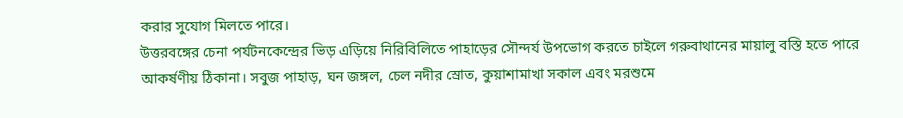করার সুযোগ মিলতে পারে।
উত্তরবঙ্গের চেনা পর্যটনকেন্দ্রের ভিড় এড়িয়ে নিরিবিলিতে পাহাড়ের সৌন্দর্য উপভোগ করতে চাইলে গরুবাথানের মায়ালু বস্তি হতে পারে আকর্ষণীয় ঠিকানা। সবুজ পাহাড়, ঘন জঙ্গল, চেল নদীর স্রোত, কুয়াশামাখা সকাল এবং মরশুমে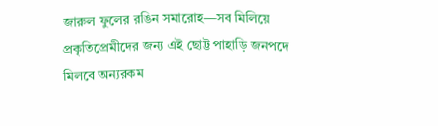জারুল ফুলের রঙিন সমারোহ—সব মিলিয়ে প্রকৃতিপ্রেমীদের জন্য এই ছোট্ট পাহাড়ি জনপদে মিলবে অন্যরকম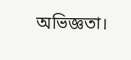অভিজ্ঞতা।